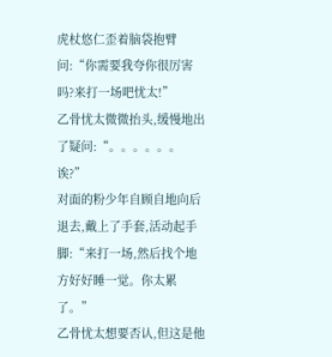虎杖悠仁歪着脑袋抱臂问:“你需要我夸你很厉害吗?来打一场吧忧太!”
乙骨忧太微微抬头,缓慢地出了疑问:“。。。。。。诶?”
对面的粉少年自顾自地向后退去,戴上了手套,活动起手脚:“来打一场,然后找个地方好好睡一觉。你太累了。”
乙骨忧太想要否认,但这是他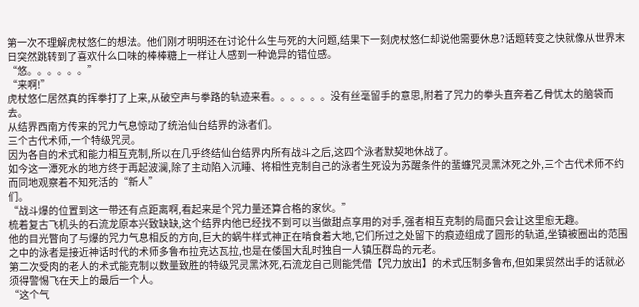第一次不理解虎杖悠仁的想法。他们刚才明明还在讨论什么生与死的大问题,结果下一刻虎杖悠仁却说他需要休息?话题转变之快就像从世界末日突然跳转到了喜欢什么口味的棒棒糖上一样让人感到一种诡异的错位感。
“悠。。。。。。”
“来啊!”
虎杖悠仁居然真的挥拳打了上来,从破空声与拳路的轨迹来看。。。。。。没有丝毫留手的意思,附着了咒力的拳头直奔着乙骨忧太的脑袋而去。
从结界西南方传来的咒力气息惊动了统治仙台结界的泳者们。
三个古代术师,一个特级咒灵。
因为各自的术式和能力相互克制,所以在几乎终结仙台结界内所有战斗之后,这四个泳者默契地休战了。
如今这一潭死水的地方终于再起波澜,除了主动陷入沉睡、将相性克制自己的泳者生死设为苏醒条件的蜚蠊咒灵黑沐死之外,三个古代术师不约而同地观察着不知死活的“新人”
们。
“战斗爆的位置到这一带还有点距离啊,看起来是个咒力量还算合格的家伙。”
梳着复古飞机头的石流龙原本兴致缺缺,这个结界内他已经找不到可以当做甜点享用的对手,强者相互克制的局面只会让这里愈无趣。
他的目光瞥向了与爆的咒力气息相反的方向,巨大的蜗牛样式神正在啃食着大地,它们所过之处留下的痕迹组成了圆形的轨道,坐镇被圈出的范围之中的泳者是接近神话时代的术师多鲁布拉克达瓦拉,也是在倭国大乱时独自一人镇压群岛的元老。
第二次受肉的老人的术式能克制以数量致胜的特级咒灵黑沐死,石流龙自己则能凭借【咒力放出】的术式压制多鲁布,但如果贸然出手的话就必须得警惕飞在天上的最后一个人。
“这个气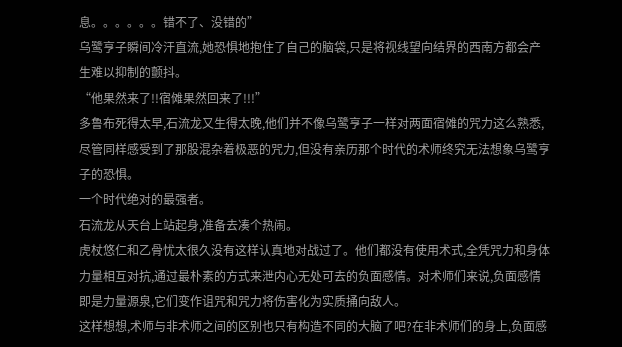息。。。。。。错不了、没错的”
乌鹭亨子瞬间冷汗直流,她恐惧地抱住了自己的脑袋,只是将视线望向结界的西南方都会产生难以抑制的颤抖。
“他果然来了!!宿傩果然回来了!!!”
多鲁布死得太早,石流龙又生得太晚,他们并不像乌鹭亨子一样对两面宿傩的咒力这么熟悉,尽管同样感受到了那股混杂着极恶的咒力,但没有亲历那个时代的术师终究无法想象乌鹭亨子的恐惧。
一个时代绝对的最强者。
石流龙从天台上站起身,准备去凑个热闹。
虎杖悠仁和乙骨忧太很久没有这样认真地对战过了。他们都没有使用术式,全凭咒力和身体力量相互对抗,通过最朴素的方式来泄内心无处可去的负面感情。对术师们来说,负面感情即是力量源泉,它们变作诅咒和咒力将伤害化为实质捅向敌人。
这样想想,术师与非术师之间的区别也只有构造不同的大脑了吧?在非术师们的身上,负面感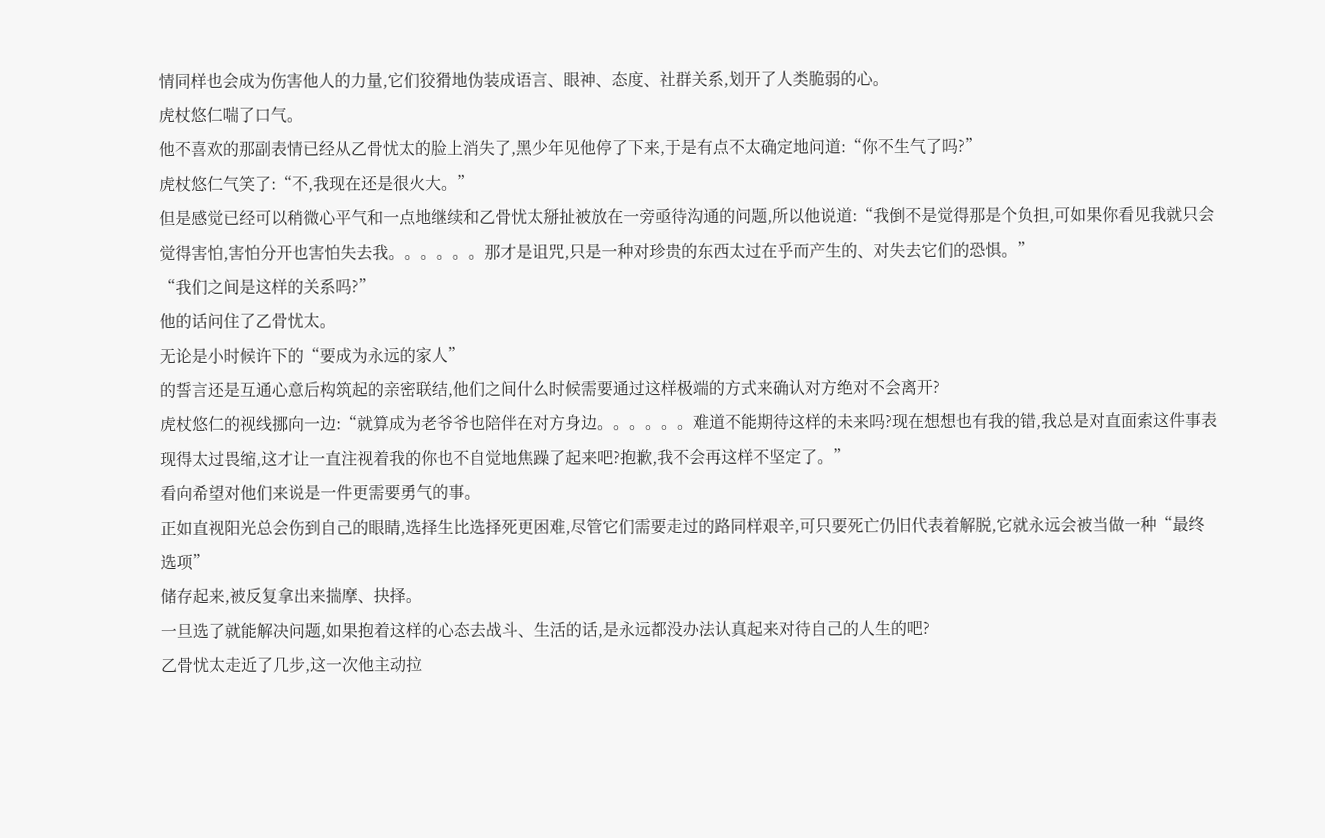情同样也会成为伤害他人的力量,它们狡猾地伪装成语言、眼神、态度、社群关系,划开了人类脆弱的心。
虎杖悠仁喘了口气。
他不喜欢的那副表情已经从乙骨忧太的脸上消失了,黑少年见他停了下来,于是有点不太确定地问道:“你不生气了吗?”
虎杖悠仁气笑了:“不,我现在还是很火大。”
但是感觉已经可以稍微心平气和一点地继续和乙骨忧太掰扯被放在一旁亟待沟通的问题,所以他说道:“我倒不是觉得那是个负担,可如果你看见我就只会觉得害怕,害怕分开也害怕失去我。。。。。。那才是诅咒,只是一种对珍贵的东西太过在乎而产生的、对失去它们的恐惧。”
“我们之间是这样的关系吗?”
他的话问住了乙骨忧太。
无论是小时候许下的“要成为永远的家人”
的誓言还是互通心意后构筑起的亲密联结,他们之间什么时候需要通过这样极端的方式来确认对方绝对不会离开?
虎杖悠仁的视线挪向一边:“就算成为老爷爷也陪伴在对方身边。。。。。。难道不能期待这样的未来吗?现在想想也有我的错,我总是对直面索这件事表现得太过畏缩,这才让一直注视着我的你也不自觉地焦躁了起来吧?抱歉,我不会再这样不坚定了。”
看向希望对他们来说是一件更需要勇气的事。
正如直视阳光总会伤到自己的眼睛,选择生比选择死更困难,尽管它们需要走过的路同样艰辛,可只要死亡仍旧代表着解脱,它就永远会被当做一种“最终选项”
储存起来,被反复拿出来揣摩、抉择。
一旦选了就能解决问题,如果抱着这样的心态去战斗、生活的话,是永远都没办法认真起来对待自己的人生的吧?
乙骨忧太走近了几步,这一次他主动拉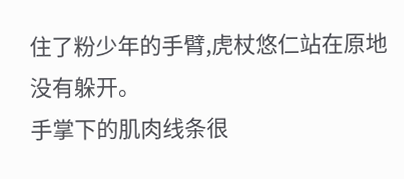住了粉少年的手臂,虎杖悠仁站在原地没有躲开。
手掌下的肌肉线条很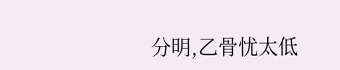分明,乙骨忧太低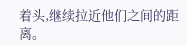着头,继续拉近他们之间的距离。